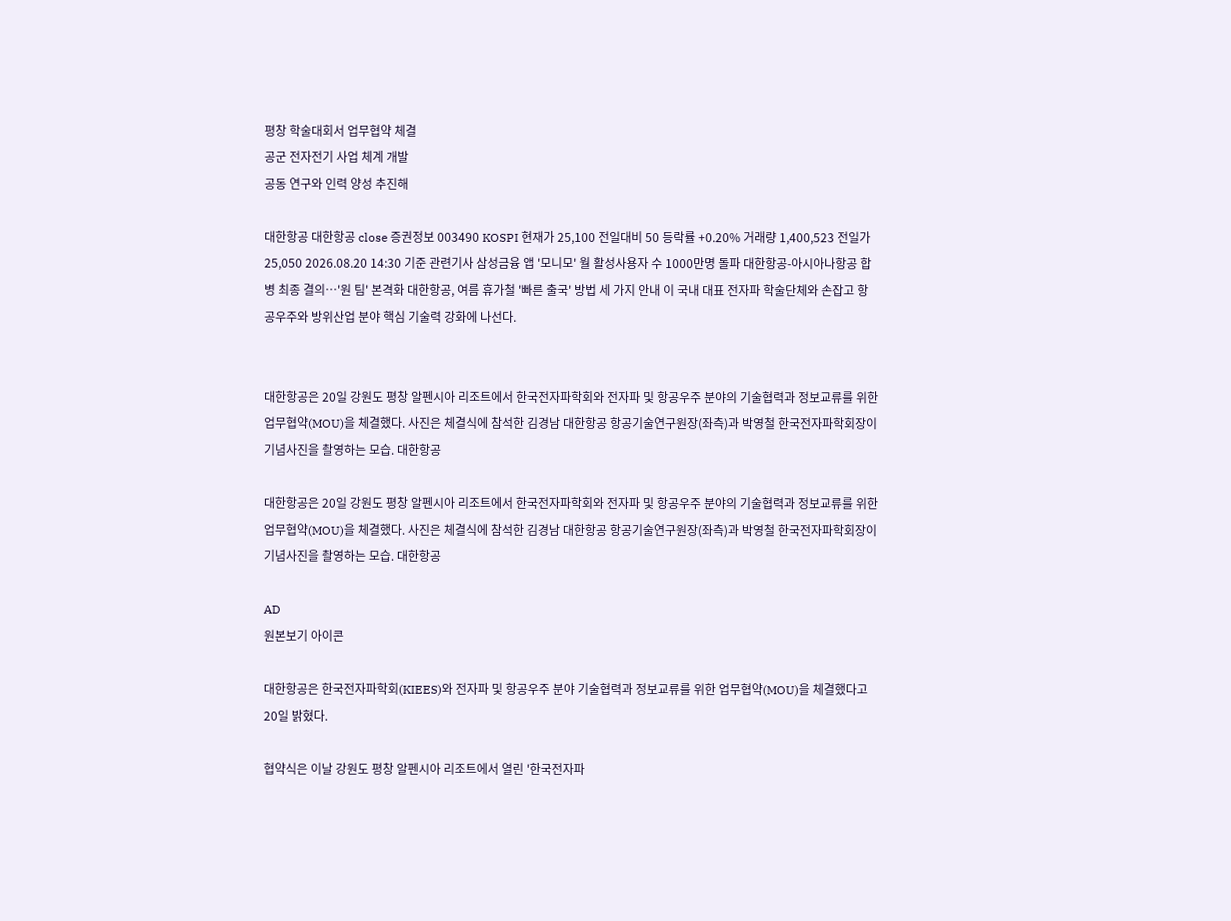평창 학술대회서 업무협약 체결
공군 전자전기 사업 체계 개발
공동 연구와 인력 양성 추진해

대한항공 대한항공 close 증권정보 003490 KOSPI 현재가 25,100 전일대비 50 등락률 +0.20% 거래량 1,400,523 전일가 25,050 2026.08.20 14:30 기준 관련기사 삼성금융 앱 '모니모' 월 활성사용자 수 1000만명 돌파 대한항공-아시아나항공 합병 최종 결의…'원 팀' 본격화 대한항공, 여름 휴가철 '빠른 출국' 방법 세 가지 안내 이 국내 대표 전자파 학술단체와 손잡고 항공우주와 방위산업 분야 핵심 기술력 강화에 나선다.


대한항공은 20일 강원도 평창 알펜시아 리조트에서 한국전자파학회와 전자파 및 항공우주 분야의 기술협력과 정보교류를 위한 업무협약(MOU)을 체결했다. 사진은 체결식에 참석한 김경남 대한항공 항공기술연구원장(좌측)과 박영철 한국전자파학회장이 기념사진을 촬영하는 모습. 대한항공

대한항공은 20일 강원도 평창 알펜시아 리조트에서 한국전자파학회와 전자파 및 항공우주 분야의 기술협력과 정보교류를 위한 업무협약(MOU)을 체결했다. 사진은 체결식에 참석한 김경남 대한항공 항공기술연구원장(좌측)과 박영철 한국전자파학회장이 기념사진을 촬영하는 모습. 대한항공

AD
원본보기 아이콘

대한항공은 한국전자파학회(KIEES)와 전자파 및 항공우주 분야 기술협력과 정보교류를 위한 업무협약(MOU)을 체결했다고 20일 밝혔다.

협약식은 이날 강원도 평창 알펜시아 리조트에서 열린 '한국전자파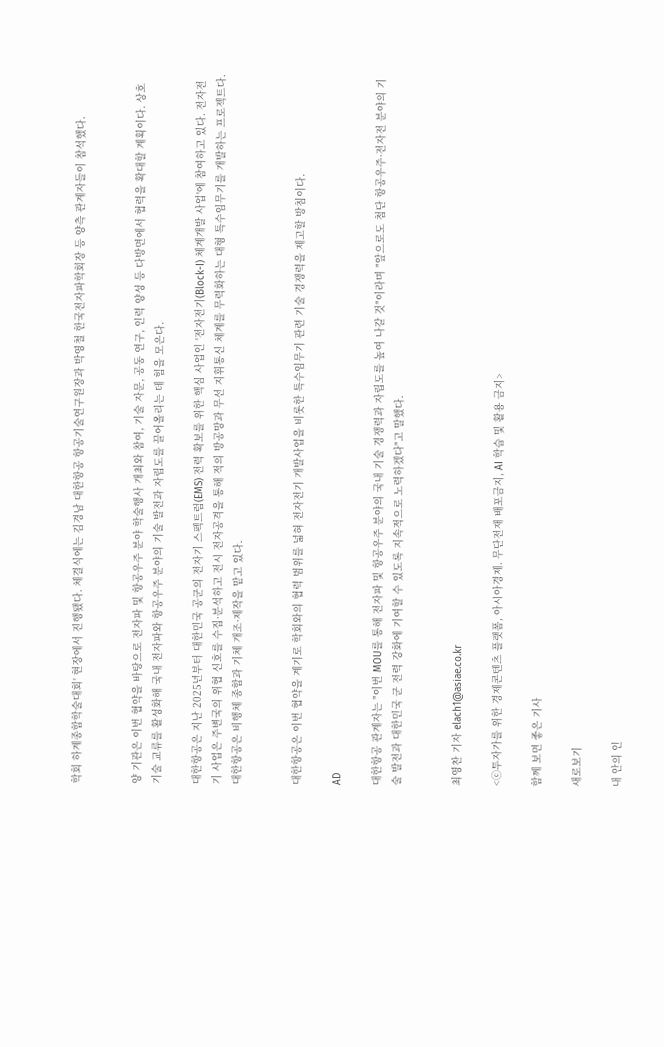학회 하계종합학술대회' 현장에서 진행됐다. 체결식에는 김경남 대한항공 항공기술연구원장과 박영철 한국전자파학회장 등 양측 관계자들이 참석했다.


양 기관은 이번 협약을 바탕으로 전자파 및 항공우주 분야 학술행사 개최와 참여, 기술 자문, 공동 연구, 인력 양성 등 다방면에서 협력을 확대할 계획이다. 상호 기술 교류를 활성화해 국내 전자파와 항공우주 분야의 기술 발전과 자립도를 끌어올리는 데 힘을 모은다.

대한항공은 지난 2025년부터 대한민국 공군의 전자기 스펙트럼(EMS) 전력 확보를 위한 핵심 사업인 '전자전기(Block-I) 체계개발 사업'에 참여하고 있다. 전자전기 사업은 주변국의 위협 신호를 수집·분석하고 전시 전자공격을 통해 적의 방공망과 무선 지휘통신 체계를 무력화하는 대형 특수임무기를 개발하는 프로젝트다. 대한항공은 비행체 종합과 기체 개조·제작을 맡고 있다.


대한항공은 이번 협약을 계기로 학회와의 협력 범위를 넓혀 전자전기 개발사업을 비롯한 특수임무기 관련 기술 경쟁력을 제고할 방침이다.

AD

대한항공 관계자는 "이번 MOU를 통해 전자파 및 항공우주 분야의 국내 기술 경쟁력과 자립도를 높여 나갈 것"이라며 "앞으로도 첨단 항공우주·전자전 분야의 기술 발전과 대한민국 군 전력 강화에 기여할 수 있도록 지속적으로 노력하겠다"고 말했다.


최영찬 기자 elach1@asiae.co.kr

<ⓒ투자가를 위한 경제콘텐츠 플랫폼, 아시아경제. 무단전재 배포금지, AI 학습 및 활용 금지>

함께 보면 좋은 기사

새로보기

내 안의 인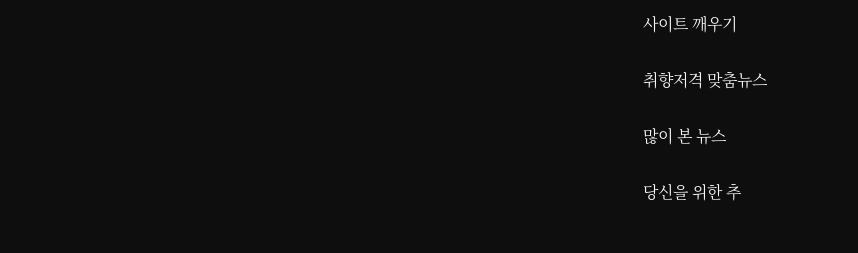사이트 깨우기

취향저격 맞춤뉴스

많이 본 뉴스

당신을 위한 추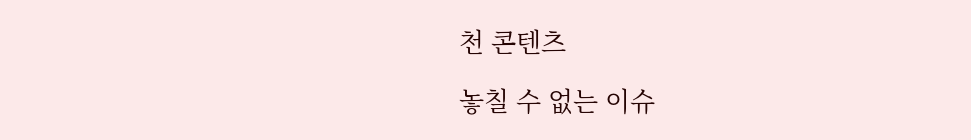천 콘텐츠

놓칠 수 없는 이슈